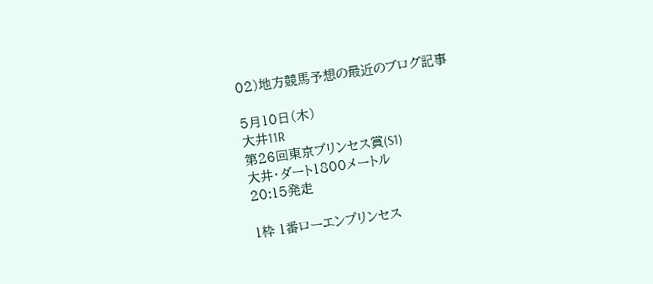02)地方競馬予想の最近のブログ記事

5月10日(木)
大井11R
第26回東京プリンセス賞(S1)
大井・ダート1800メートル
20:15発走

1枠 1番ローエンプリンセス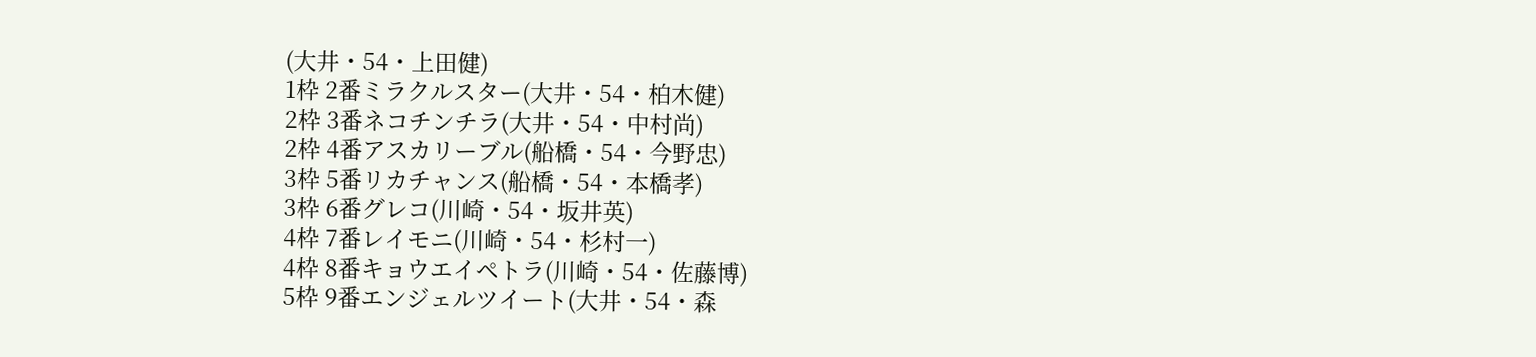(大井・54・上田健)
1枠 2番ミラクルスター(大井・54・柏木健)
2枠 3番ネコチンチラ(大井・54・中村尚)
2枠 4番アスカリーブル(船橋・54・今野忠)
3枠 5番リカチャンス(船橋・54・本橋孝)
3枠 6番グレコ(川崎・54・坂井英)
4枠 7番レイモニ(川崎・54・杉村一)
4枠 8番キョウエイペトラ(川崎・54・佐藤博)
5枠 9番エンジェルツイート(大井・54・森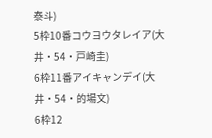泰斗)
5枠10番コウヨウタレイア(大井・54・戸崎圭)
6枠11番アイキャンデイ(大井・54・的場文)
6枠12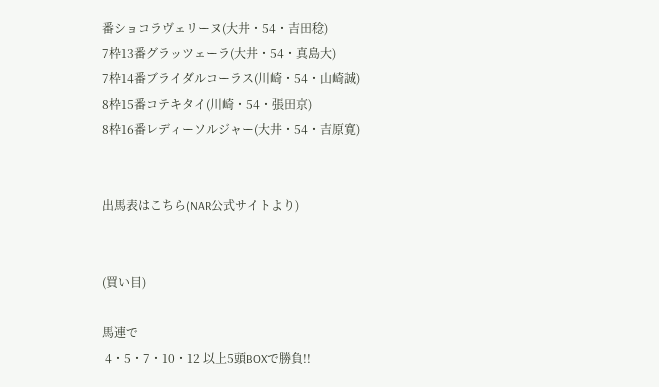番ショコラヴェリーヌ(大井・54・吉田稔)
7枠13番グラッツェーラ(大井・54・真島大)
7枠14番ブライダルコーラス(川崎・54・山崎誠)
8枠15番コテキタイ(川崎・54・張田京)
8枠16番レディーソルジャー(大井・54・吉原寛)


出馬表はこちら(NAR公式サイトより)


(買い目)

馬連で
 4・5・7・10・12 以上5頭BOXで勝負!!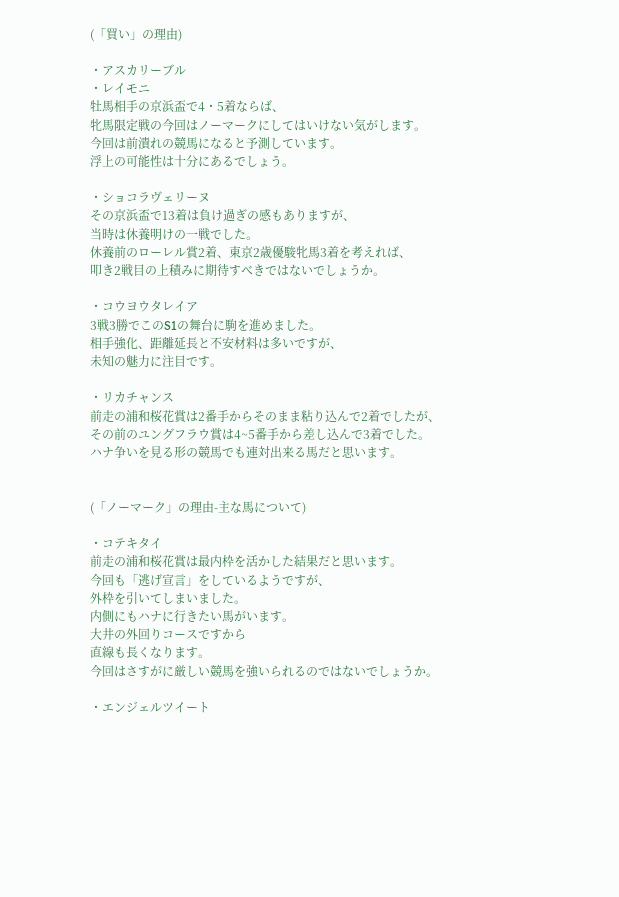(「買い」の理由)

・アスカリーブル
・レイモニ
牡馬相手の京浜盃で4・5着ならば、
牝馬限定戦の今回はノーマークにしてはいけない気がします。
今回は前潰れの競馬になると予測しています。
浮上の可能性は十分にあるでしょう。

・ショコラヴェリーヌ
その京浜盃で13着は負け過ぎの感もありますが、
当時は休養明けの一戦でした。
休養前のローレル賞2着、東京2歳優駿牝馬3着を考えれば、
叩き2戦目の上積みに期待すべきではないでしょうか。

・コウヨウタレイア
3戦3勝でこのS1の舞台に駒を進めました。
相手強化、距離延長と不安材料は多いですが、
未知の魅力に注目です。

・リカチャンス
前走の浦和桜花賞は2番手からそのまま粘り込んで2着でしたが、
その前のユングフラウ賞は4~5番手から差し込んで3着でした。
ハナ争いを見る形の競馬でも連対出来る馬だと思います。


(「ノーマーク」の理由-主な馬について)

・コテキタイ
前走の浦和桜花賞は最内枠を活かした結果だと思います。
今回も「逃げ宣言」をしているようですが、
外枠を引いてしまいました。
内側にもハナに行きたい馬がいます。
大井の外回りコースですから
直線も長くなります。
今回はさすがに厳しい競馬を強いられるのではないでしょうか。

・エンジェルツイート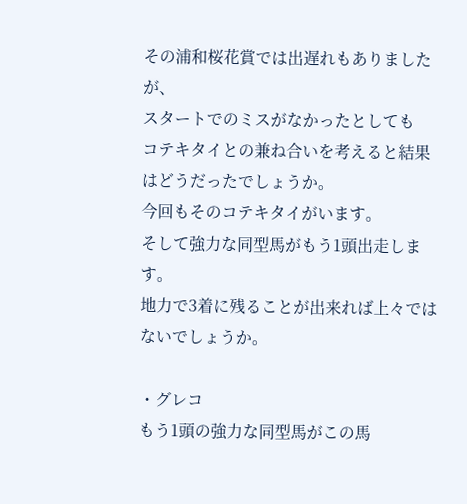その浦和桜花賞では出遅れもありましたが、
スタートでのミスがなかったとしても
コテキタイとの兼ね合いを考えると結果はどうだったでしょうか。
今回もそのコテキタイがいます。
そして強力な同型馬がもう1頭出走します。
地力で3着に残ることが出来れば上々ではないでしょうか。

・グレコ
もう1頭の強力な同型馬がこの馬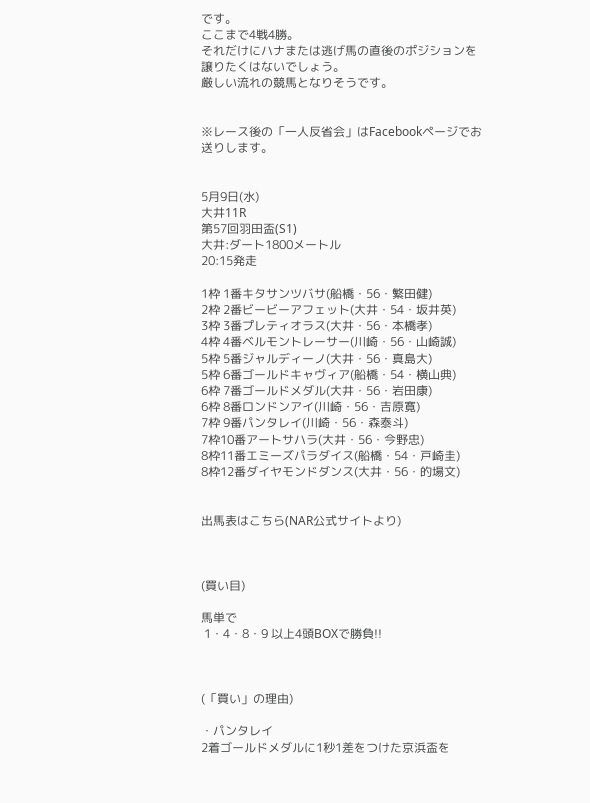です。
ここまで4戦4勝。
それだけにハナまたは逃げ馬の直後のポジションを
譲りたくはないでしょう。
厳しい流れの競馬となりそうです。


※レース後の「一人反省会」はFacebookページでお送りします。


5月9日(水)
大井11R
第57回羽田盃(S1)
大井:ダート1800メートル
20:15発走

1枠 1番キタサンツバサ(船橋・56・繁田健)
2枠 2番ビービーアフェット(大井・54・坂井英)
3枠 3番プレティオラス(大井・56・本橋孝)
4枠 4番ベルモントレーサー(川崎・56・山崎誠)
5枠 5番ジャルディーノ(大井・56・真島大)
5枠 6番ゴールドキャヴィア(船橋・54・横山典)
6枠 7番ゴールドメダル(大井・56・岩田康)
6枠 8番ロンドンアイ(川崎・56・吉原寛)
7枠 9番パンタレイ(川崎・56・森泰斗)
7枠10番アートサハラ(大井・56・今野忠)
8枠11番エミーズパラダイス(船橋・54・戸崎圭)
8枠12番ダイヤモンドダンス(大井・56・的場文)


出馬表はこちら(NAR公式サイトより)



(買い目)

馬単で
 1・4・8・9 以上4頭BOXで勝負!!



(「買い」の理由)

・パンタレイ
2着ゴールドメダルに1秒1差をつけた京浜盃を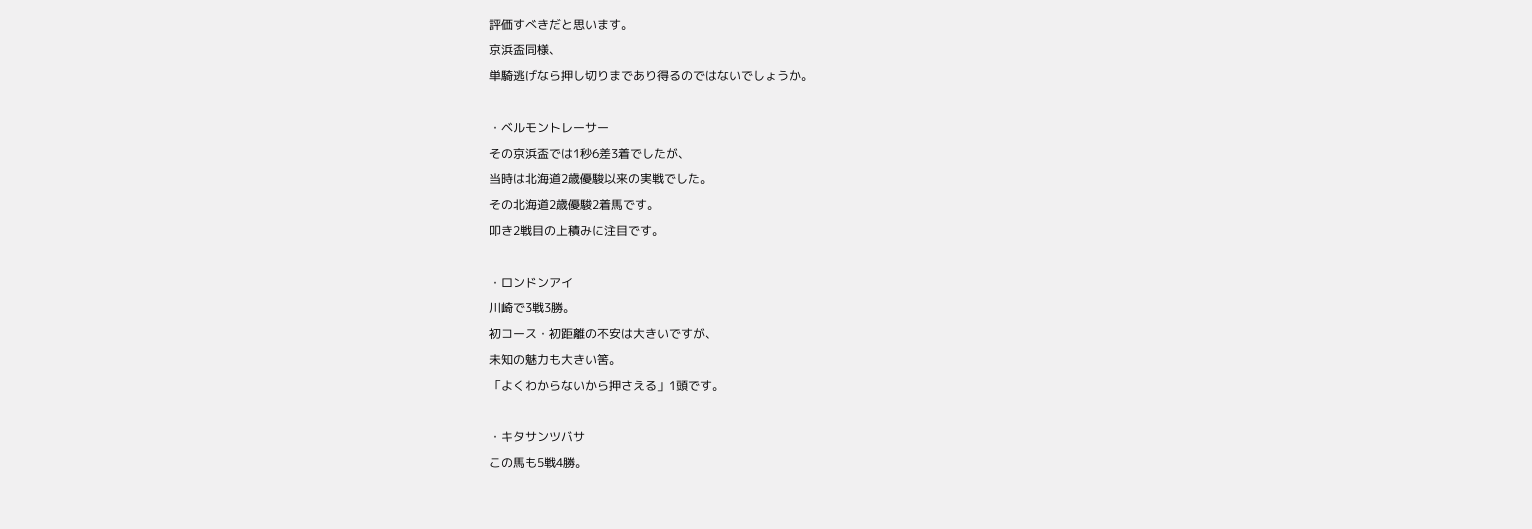評価すべきだと思います。
京浜盃同様、
単騎逃げなら押し切りまであり得るのではないでしょうか。

・ベルモントレーサー
その京浜盃では1秒6差3着でしたが、
当時は北海道2歳優駿以来の実戦でした。
その北海道2歳優駿2着馬です。
叩き2戦目の上積みに注目です。

・ロンドンアイ
川崎で3戦3勝。
初コース・初距離の不安は大きいですが、
未知の魅力も大きい筈。
「よくわからないから押さえる」1頭です。

・キタサンツバサ
この馬も5戦4勝。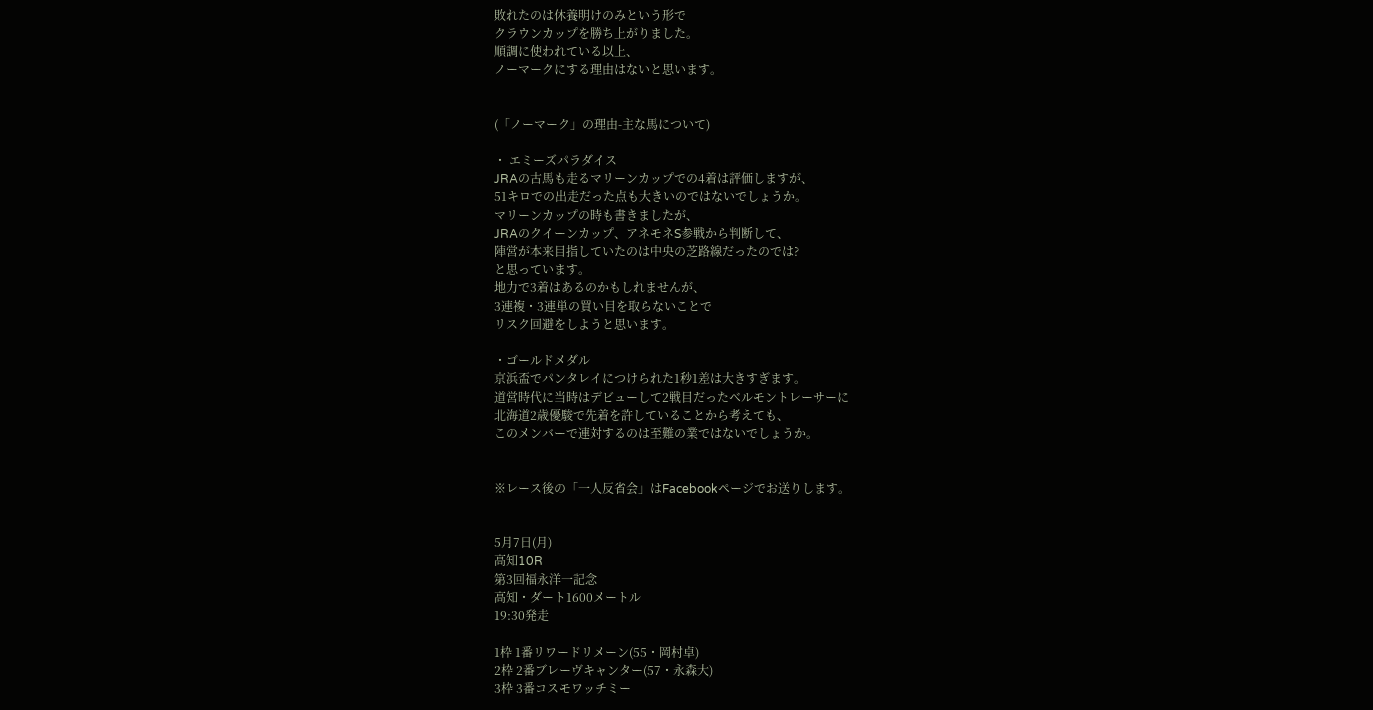敗れたのは休養明けのみという形で
クラウンカップを勝ち上がりました。
順調に使われている以上、
ノーマークにする理由はないと思います。


(「ノーマーク」の理由-主な馬について)

・ エミーズパラダイス
JRAの古馬も走るマリーンカップでの4着は評価しますが、
51キロでの出走だった点も大きいのではないでしょうか。
マリーンカップの時も書きましたが、
JRAのクイーンカップ、アネモネS参戦から判断して、
陣営が本来目指していたのは中央の芝路線だったのでは?
と思っています。
地力で3着はあるのかもしれませんが、
3連複・3連単の買い目を取らないことで
リスク回避をしようと思います。

・ゴールドメダル
京浜盃でパンタレイにつけられた1秒1差は大きすぎます。
道営時代に当時はデビューして2戦目だったベルモントレーサーに
北海道2歳優駿で先着を許していることから考えても、
このメンバーで連対するのは至難の業ではないでしょうか。


※レース後の「一人反省会」はFacebookページでお送りします。


5月7日(月)
高知10R
第3回福永洋一記念
高知・ダート1600メートル
19:30発走

1枠 1番リワードリメーン(55・岡村卓)
2枠 2番ブレーヴキャンター(57・永森大)
3枠 3番コスモワッチミー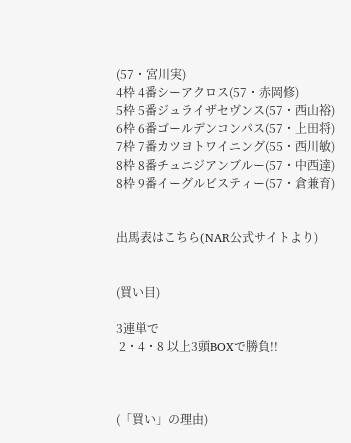(57・宮川実)
4枠 4番シーアクロス(57・赤岡修)
5枠 5番ジュライザセヴンス(57・西山裕)
6枠 6番ゴールデンコンパス(57・上田将)
7枠 7番カツヨトワイニング(55・西川敏)
8枠 8番チュニジアンブルー(57・中西達)
8枠 9番イーグルビスティー(57・倉兼育)


出馬表はこちら(NAR公式サイトより)


(買い目)

3連単で
 2・4・8 以上3頭BOXで勝負!!



(「買い」の理由)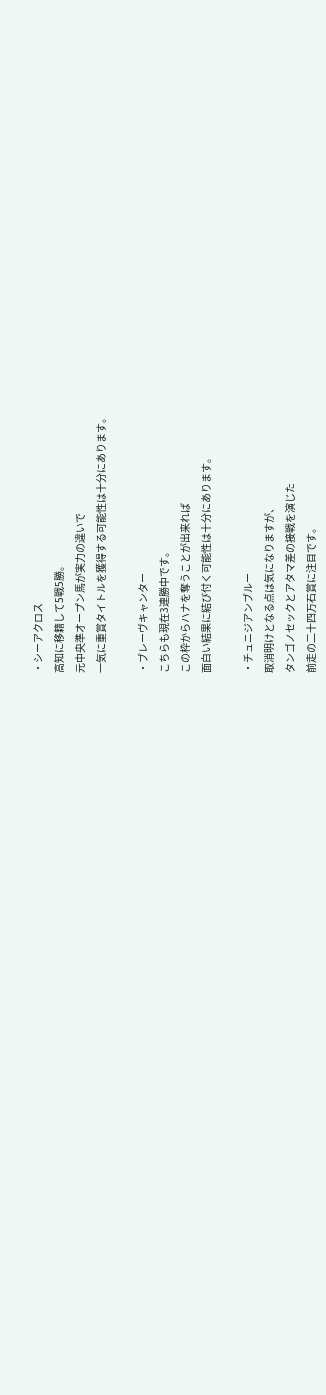・シーアクロス
高知に移籍して5戦5勝。
元中央準オープン馬が実力の違いで
一気に重賞タイトルを獲得する可能性は十分にあります。

・ブレーヴキャンター
こちらも現在3連勝中です。
この枠からハナを奪うことが出来れば
面白い結果に結び付く可能性は十分にあります。

・チュニジアンブルー
取消明けとなる点は気になりますが、
タンゴノセックとアタマ差の接戦を演じた
前走の二十四万石賞に注目です。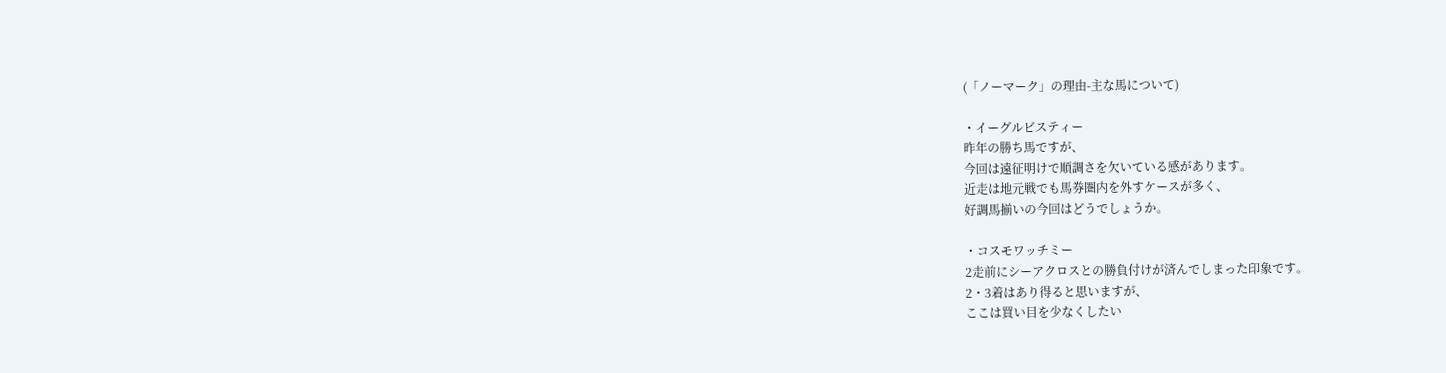(「ノーマーク」の理由-主な馬について)

・イーグルビスティー
昨年の勝ち馬ですが、
今回は遠征明けで順調さを欠いている感があります。
近走は地元戦でも馬券圏内を外すケースが多く、
好調馬揃いの今回はどうでしょうか。

・コスモワッチミー
2走前にシーアクロスとの勝負付けが済んでしまった印象です。
2・3着はあり得ると思いますが、
ここは買い目を少なくしたい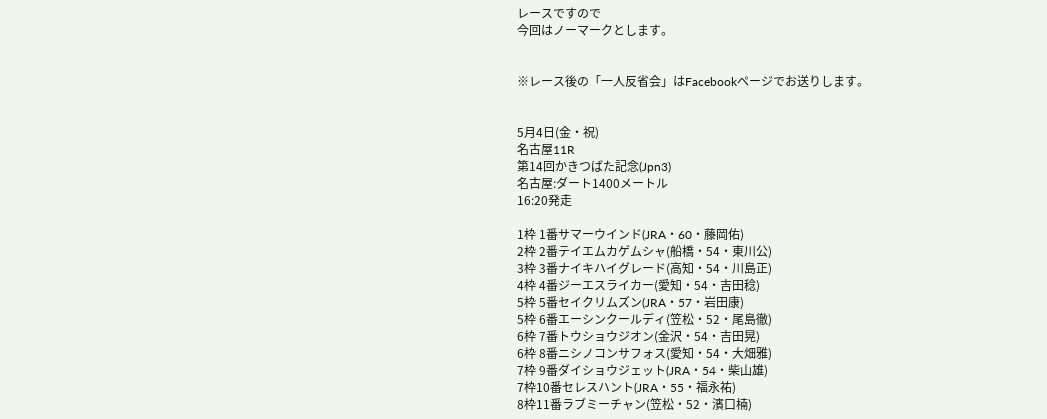レースですので
今回はノーマークとします。


※レース後の「一人反省会」はFacebookページでお送りします。


5月4日(金・祝)
名古屋11R
第14回かきつばた記念(Jpn3)
名古屋:ダート1400メートル
16:20発走

1枠 1番サマーウインド(JRA・60・藤岡佑)
2枠 2番テイエムカゲムシャ(船橋・54・東川公)
3枠 3番ナイキハイグレード(高知・54・川島正)
4枠 4番ジーエスライカー(愛知・54・吉田稔)
5枠 5番セイクリムズン(JRA・57・岩田康)
5枠 6番エーシンクールディ(笠松・52・尾島徹)
6枠 7番トウショウジオン(金沢・54・吉田晃)
6枠 8番ニシノコンサフォス(愛知・54・大畑雅)
7枠 9番ダイショウジェット(JRA・54・柴山雄)
7枠10番セレスハント(JRA・55・福永祐)
8枠11番ラブミーチャン(笠松・52・濱口楠)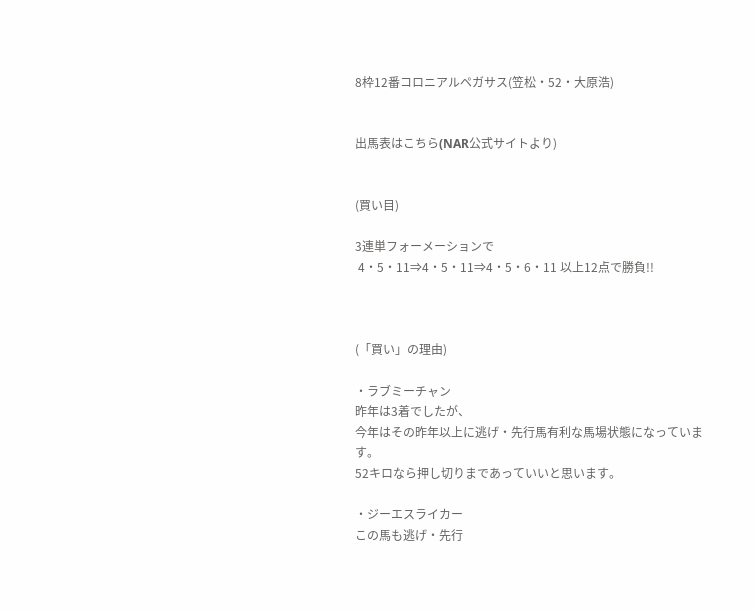8枠12番コロニアルペガサス(笠松・52・大原浩)


出馬表はこちら(NAR公式サイトより)


(買い目)

3連単フォーメーションで
 4・5・11⇒4・5・11⇒4・5・6・11 以上12点で勝負!!



(「買い」の理由)

・ラブミーチャン
昨年は3着でしたが、
今年はその昨年以上に逃げ・先行馬有利な馬場状態になっています。
52キロなら押し切りまであっていいと思います。

・ジーエスライカー
この馬も逃げ・先行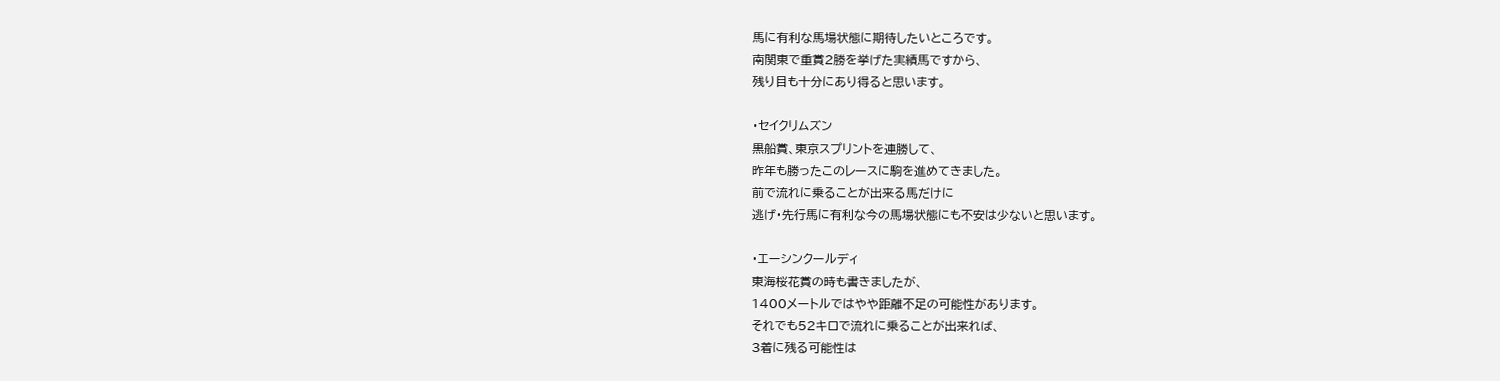馬に有利な馬場状態に期待したいところです。
南関東で重賞2勝を挙げた実績馬ですから、
残り目も十分にあり得ると思います。

・セイクリムズン
黒船賞、東京スプリントを連勝して、
昨年も勝ったこのレースに駒を進めてきました。
前で流れに乗ることが出来る馬だけに
逃げ・先行馬に有利な今の馬場状態にも不安は少ないと思います。

・エーシンクールディ
東海桜花賞の時も書きましたが、
1400メートルではやや距離不足の可能性があります。
それでも52キロで流れに乗ることが出来れば、
3着に残る可能性は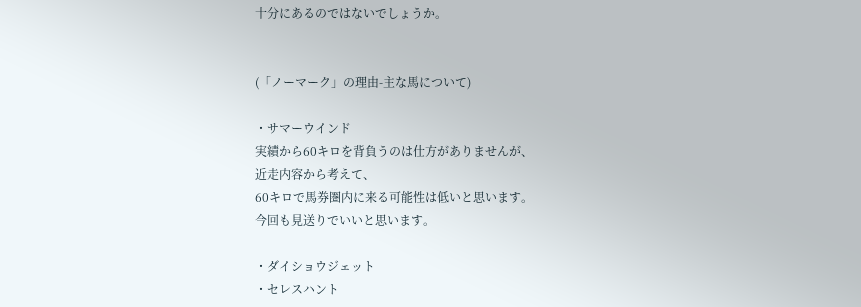十分にあるのではないでしょうか。


(「ノーマーク」の理由-主な馬について)

・サマーウインド
実績から60キロを背負うのは仕方がありませんが、
近走内容から考えて、
60キロで馬券圏内に来る可能性は低いと思います。
今回も見送りでいいと思います。

・ダイショウジェット
・セレスハント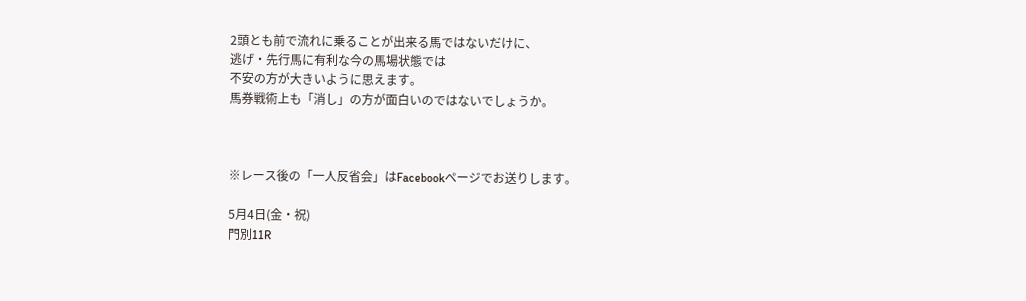2頭とも前で流れに乗ることが出来る馬ではないだけに、
逃げ・先行馬に有利な今の馬場状態では
不安の方が大きいように思えます。
馬券戦術上も「消し」の方が面白いのではないでしょうか。



※レース後の「一人反省会」はFacebookページでお送りします。

5月4日(金・祝)
門別11R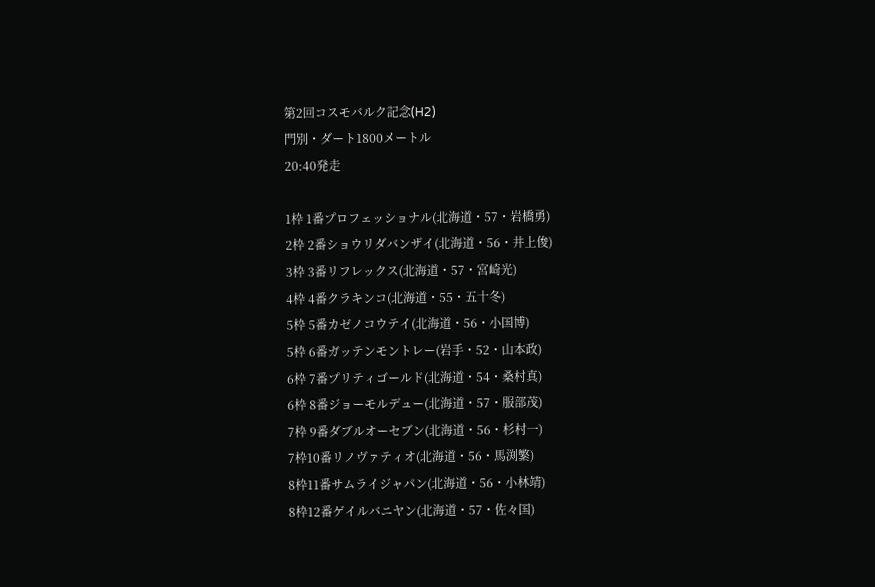第2回コスモバルク記念(H2)
門別・ダート1800メートル
20:40発走

1枠 1番プロフェッショナル(北海道・57・岩橋勇)
2枠 2番ショウリダバンザイ(北海道・56・井上俊)
3枠 3番リフレックス(北海道・57・宮崎光)
4枠 4番クラキンコ(北海道・55・五十冬)
5枠 5番カゼノコウテイ(北海道・56・小国博)
5枠 6番ガッテンモントレー(岩手・52・山本政)
6枠 7番プリティゴールド(北海道・54・桑村真)
6枠 8番ジョーモルデュー(北海道・57・服部茂)
7枠 9番ダブルオーセブン(北海道・56・杉村一)
7枠10番リノヴァティオ(北海道・56・馬渕繁)
8枠11番サムライジャパン(北海道・56・小林靖)
8枠12番ゲイルバニヤン(北海道・57・佐々国)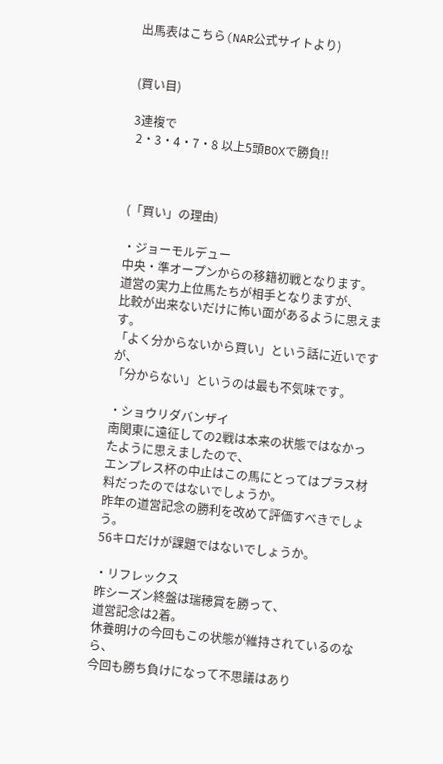出馬表はこちら(NAR公式サイトより)


(買い目)

3連複で
 2・3・4・7・8 以上5頭BOXで勝負!!



(「買い」の理由)

・ジョーモルデュー
中央・準オープンからの移籍初戦となります。
道営の実力上位馬たちが相手となりますが、
比較が出来ないだけに怖い面があるように思えます。
「よく分からないから買い」という話に近いですが、
「分からない」というのは最も不気味です。

・ショウリダバンザイ
南関東に遠征しての2戦は本来の状態ではなかったように思えましたので、
エンプレス杯の中止はこの馬にとってはプラス材料だったのではないでしょうか。
昨年の道営記念の勝利を改めて評価すべきでしょう。
56キロだけが課題ではないでしょうか。

・リフレックス
昨シーズン終盤は瑞穂賞を勝って、
道営記念は2着。
休養明けの今回もこの状態が維持されているのなら、
今回も勝ち負けになって不思議はあり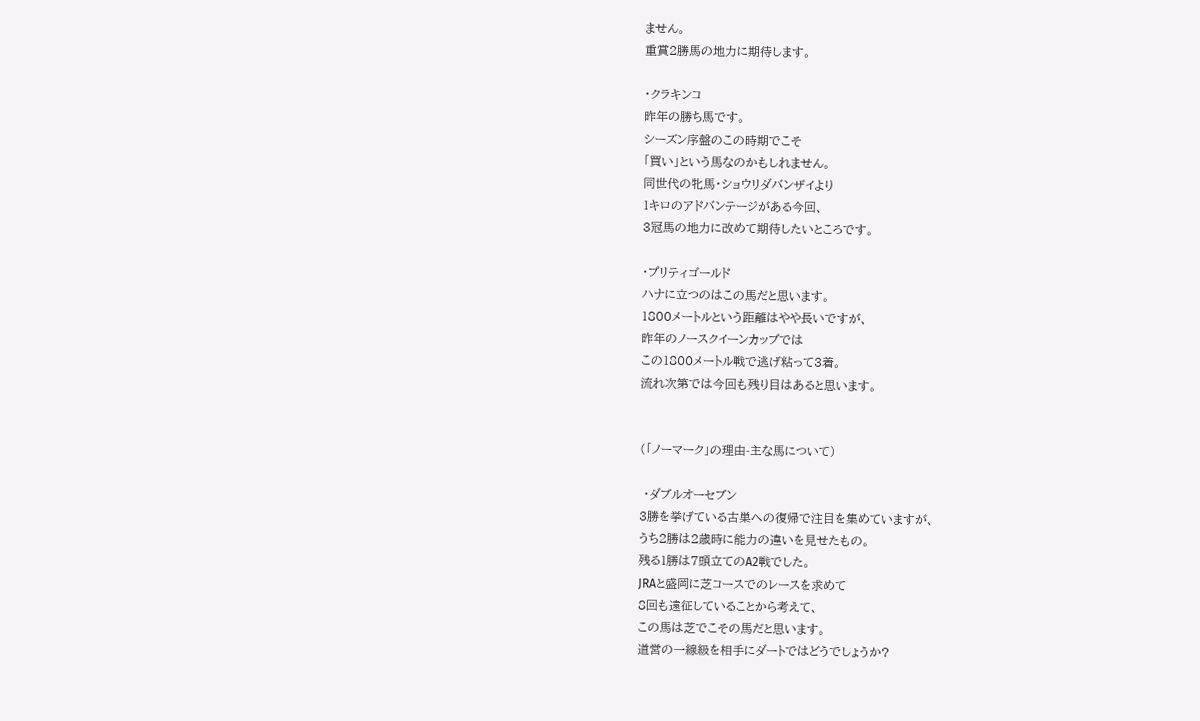ません。
重賞2勝馬の地力に期待します。

・クラキンコ
昨年の勝ち馬です。
シーズン序盤のこの時期でこそ
「買い」という馬なのかもしれません。
同世代の牝馬・ショウリダバンザイより
1キロのアドバンテージがある今回、
3冠馬の地力に改めて期待したいところです。

・プリティゴールド
ハナに立つのはこの馬だと思います。
1800メートルという距離はやや長いですが、
昨年のノースクイーンカップでは
この1800メートル戦で逃げ粘って3着。
流れ次第では今回も残り目はあると思います。


(「ノーマーク」の理由-主な馬について)

 ・ダブルオーセブン
3勝を挙げている古巣への復帰で注目を集めていますが、
うち2勝は2歳時に能力の違いを見せたもの。
残る1勝は7頭立てのA2戦でした。
JRAと盛岡に芝コースでのレースを求めて
8回も遠征していることから考えて、
この馬は芝でこその馬だと思います。
道営の一線級を相手にダートではどうでしょうか?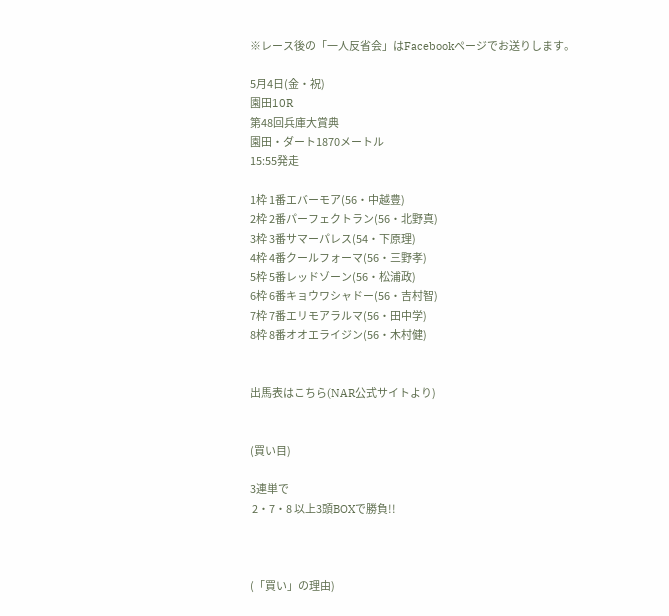※レース後の「一人反省会」はFacebookページでお送りします。

5月4日(金・祝)
園田10R
第48回兵庫大賞典
園田・ダート1870メートル
15:55発走

1枠 1番エバーモア(56・中越豊)
2枠 2番パーフェクトラン(56・北野真)
3枠 3番サマーパレス(54・下原理)
4枠 4番クールフォーマ(56・三野孝)
5枠 5番レッドゾーン(56・松浦政)
6枠 6番キョウワシャドー(56・吉村智)
7枠 7番エリモアラルマ(56・田中学)
8枠 8番オオエライジン(56・木村健)


出馬表はこちら(NAR公式サイトより)


(買い目)

3連単で
 2・7・8 以上3頭BOXで勝負!!



(「買い」の理由)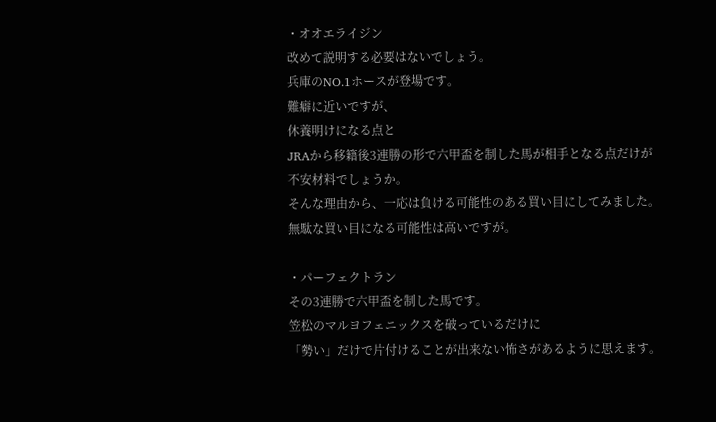・オオエライジン
改めて説明する必要はないでしょう。
兵庫のNO.1ホースが登場です。
難癖に近いですが、
休養明けになる点と
JRAから移籍後3連勝の形で六甲盃を制した馬が相手となる点だけが
不安材料でしょうか。
そんな理由から、一応は負ける可能性のある買い目にしてみました。
無駄な買い目になる可能性は高いですが。

・パーフェクトラン
その3連勝で六甲盃を制した馬です。
笠松のマルヨフェニックスを破っているだけに
「勢い」だけで片付けることが出来ない怖さがあるように思えます。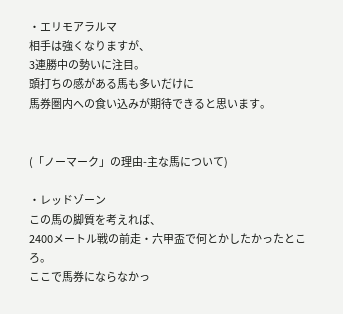・エリモアラルマ
相手は強くなりますが、
3連勝中の勢いに注目。
頭打ちの感がある馬も多いだけに
馬券圏内への食い込みが期待できると思います。


(「ノーマーク」の理由-主な馬について)

・レッドゾーン
この馬の脚質を考えれば、
2400メートル戦の前走・六甲盃で何とかしたかったところ。
ここで馬券にならなかっ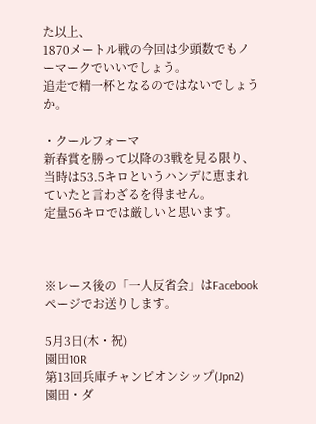た以上、
1870メートル戦の今回は少頭数でもノーマークでいいでしょう。
追走で精一杯となるのではないでしょうか。

・クールフォーマ
新春賞を勝って以降の3戦を見る限り、
当時は53.5キロというハンデに恵まれていたと言わざるを得ません。
定量56キロでは厳しいと思います。



※レース後の「一人反省会」はFacebookページでお送りします。

5月3日(木・祝)
園田10R
第13回兵庫チャンピオンシップ(Jpn2)
園田・ダ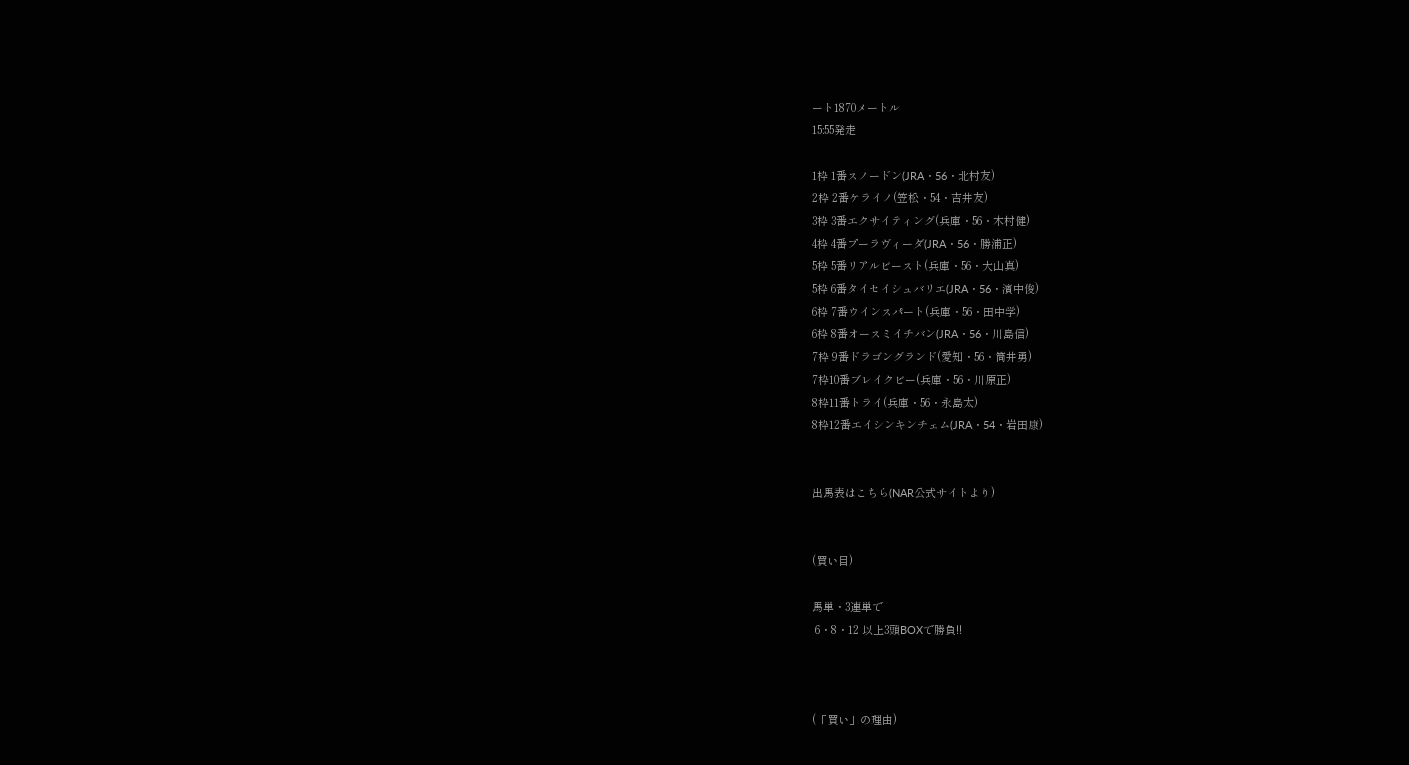ート1870メートル
15:55発走

1枠 1番スノードン(JRA・56・北村友)
2枠 2番ケライノ(笠松・54・吉井友)
3枠 3番エクサイティング(兵庫・56・木村健)
4枠 4番プーラヴィーダ(JRA・56・勝浦正)
5枠 5番リアルビースト(兵庫・56・大山真)
5枠 6番タイセイシュバリエ(JRA・56・濱中俊)
6枠 7番ウインスパート(兵庫・56・田中学)
6枠 8番オースミイチバン(JRA・56・川島信)
7枠 9番ドラゴングランド(愛知・56・筒井勇)
7枠10番ブレイクビー(兵庫・56・川原正)
8枠11番トライ(兵庫・56・永島太)
8枠12番エイシンキンチェム(JRA・54・岩田康)


出馬表はこちら(NAR公式サイトより)


(買い目)

馬単・3連単で
 6・8・12 以上3頭BOXで勝負!!



(「買い」の理由)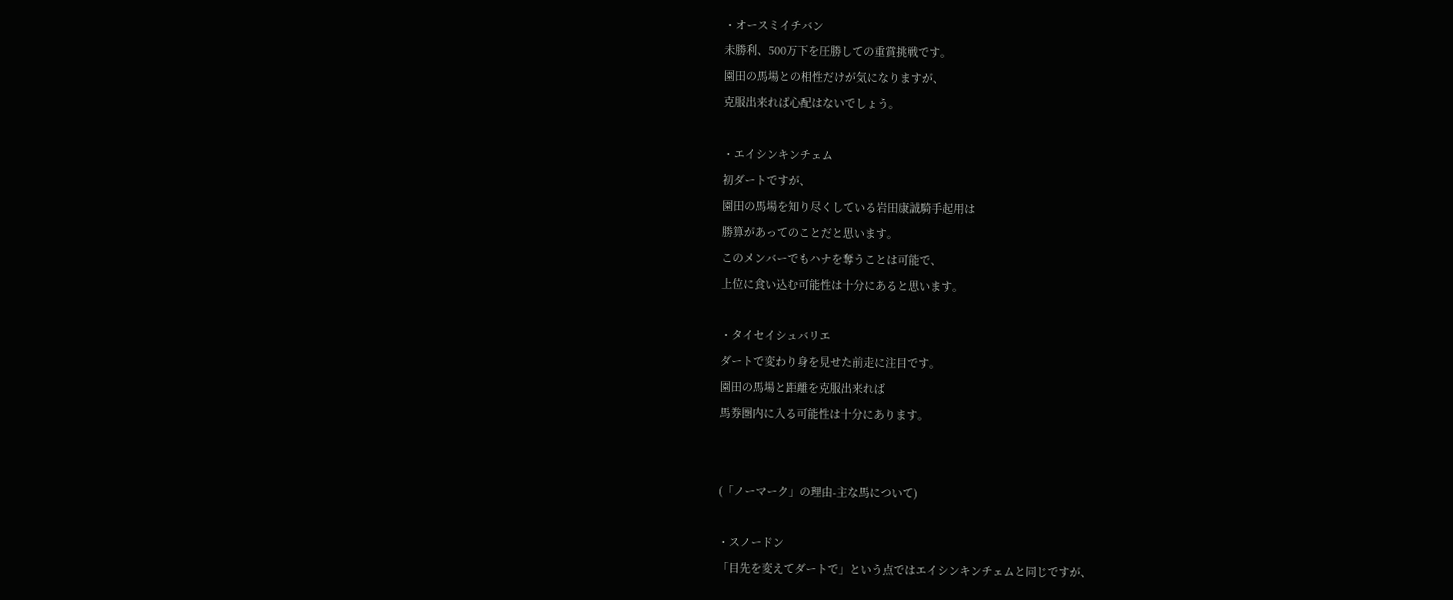・オースミイチバン
未勝利、500万下を圧勝しての重賞挑戦です。
園田の馬場との相性だけが気になりますが、
克服出来れば心配はないでしょう。

・エイシンキンチェム
初ダートですが、
園田の馬場を知り尽くしている岩田康誠騎手起用は
勝算があってのことだと思います。
このメンバーでもハナを奪うことは可能で、
上位に食い込む可能性は十分にあると思います。

・タイセイシュバリエ
ダートで変わり身を見せた前走に注目です。
園田の馬場と距離を克服出来れば
馬券圏内に入る可能性は十分にあります。


(「ノーマーク」の理由-主な馬について)

・スノードン
「目先を変えてダートで」という点ではエイシンキンチェムと同じですが、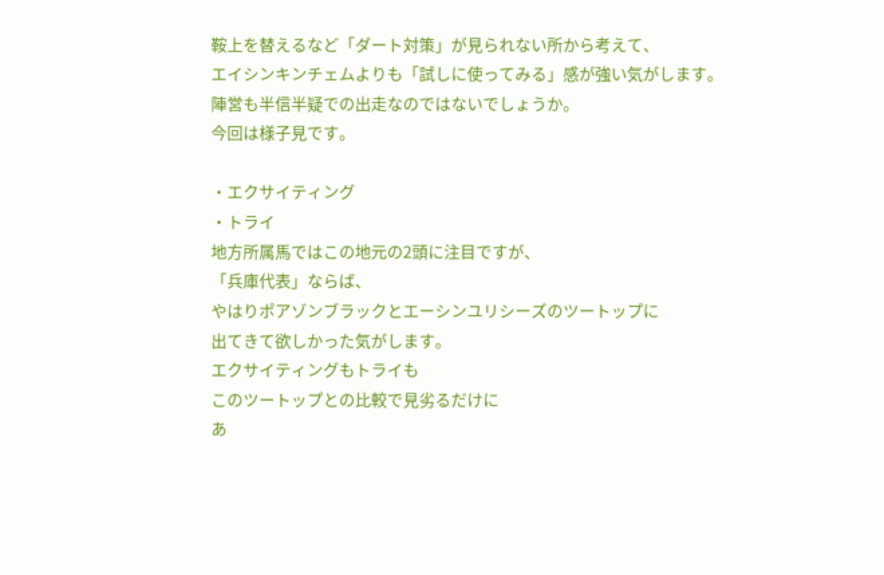鞍上を替えるなど「ダート対策」が見られない所から考えて、
エイシンキンチェムよりも「試しに使ってみる」感が強い気がします。
陣営も半信半疑での出走なのではないでしょうか。
今回は様子見です。

・エクサイティング
・トライ
地方所属馬ではこの地元の2頭に注目ですが、
「兵庫代表」ならば、
やはりポアゾンブラックとエーシンユリシーズのツートップに
出てきて欲しかった気がします。
エクサイティングもトライも
このツートップとの比較で見劣るだけに
あ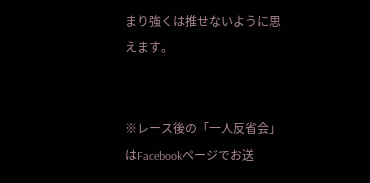まり強くは推せないように思えます。


※レース後の「一人反省会」はFacebookページでお送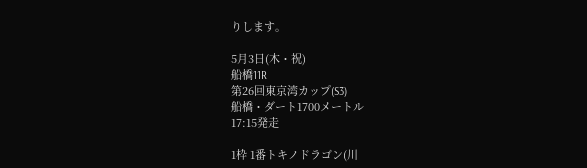りします。

5月3日(木・祝)
船橋11R
第26回東京湾カップ(S3)
船橋・ダート1700メートル
17:15発走

1枠 1番トキノドラゴン(川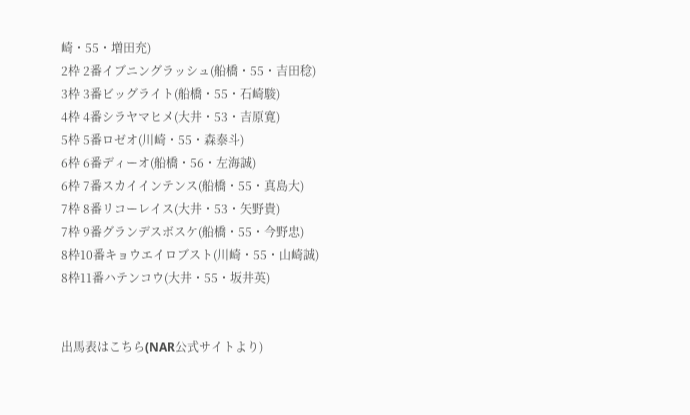崎・55・増田充)
2枠 2番イブニングラッシュ(船橋・55・吉田稔)
3枠 3番ビッグライト(船橋・55・石崎駿)
4枠 4番シラヤマヒメ(大井・53・吉原寛)
5枠 5番ロゼオ(川崎・55・森泰斗)
6枠 6番ディーオ(船橋・56・左海誠)
6枠 7番スカイインテンス(船橋・55・真島大)
7枠 8番リコーレイス(大井・53・矢野貴)
7枠 9番グランデスボスケ(船橋・55・今野忠)
8枠10番キョウエイロブスト(川崎・55・山崎誠)
8枠11番ハテンコウ(大井・55・坂井英)


出馬表はこちら(NAR公式サイトより)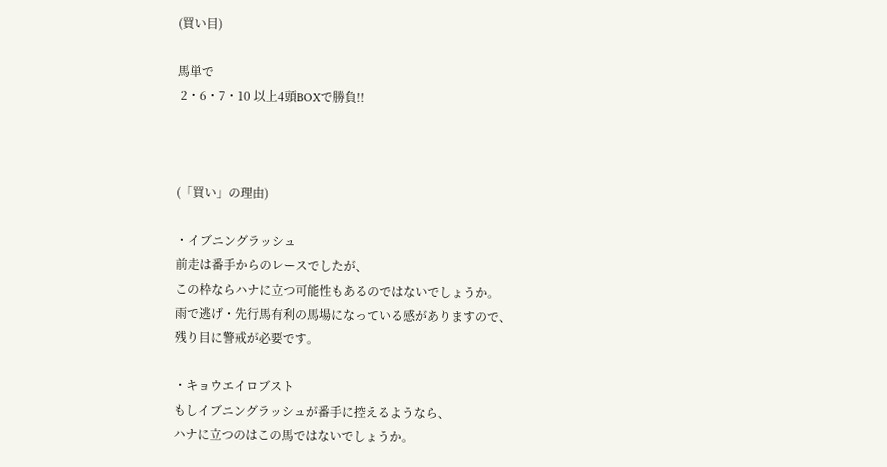(買い目)

馬単で
 2・6・7・10 以上4頭BOXで勝負!!



(「買い」の理由)

・イブニングラッシュ
前走は番手からのレースでしたが、
この枠ならハナに立つ可能性もあるのではないでしょうか。
雨で逃げ・先行馬有利の馬場になっている感がありますので、
残り目に警戒が必要です。

・キョウエイロブスト
もしイブニングラッシュが番手に控えるようなら、
ハナに立つのはこの馬ではないでしょうか。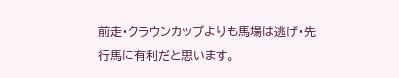前走・クラウンカップよりも馬場は逃げ・先行馬に有利だと思います。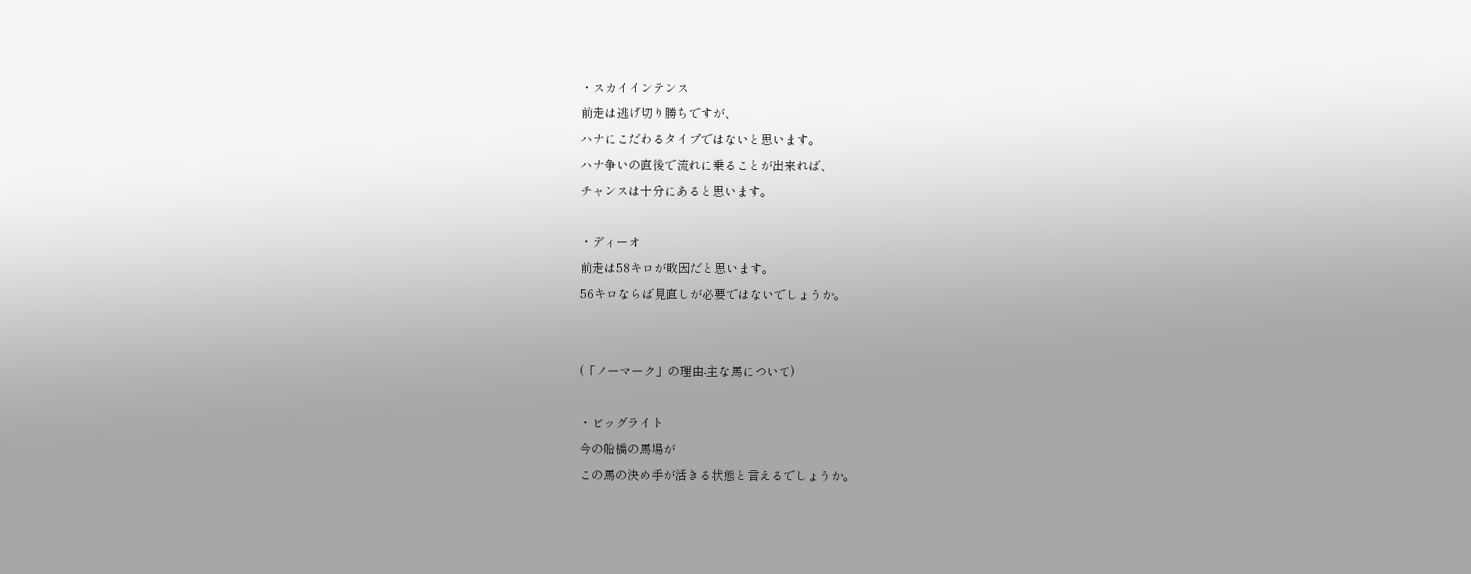・スカイインテンス
前走は逃げ切り勝ちですが、
ハナにこだわるタイプではないと思います。
ハナ争いの直後で流れに乗ることが出来れば、
チャンスは十分にあると思います。

・ディーオ
前走は58キロが敗因だと思います。
56キロならば見直しが必要ではないでしょうか。


(「ノーマーク」の理由-主な馬について)

・ビッグライト
今の船橋の馬場が
この馬の決め手が活きる状態と言えるでしょうか。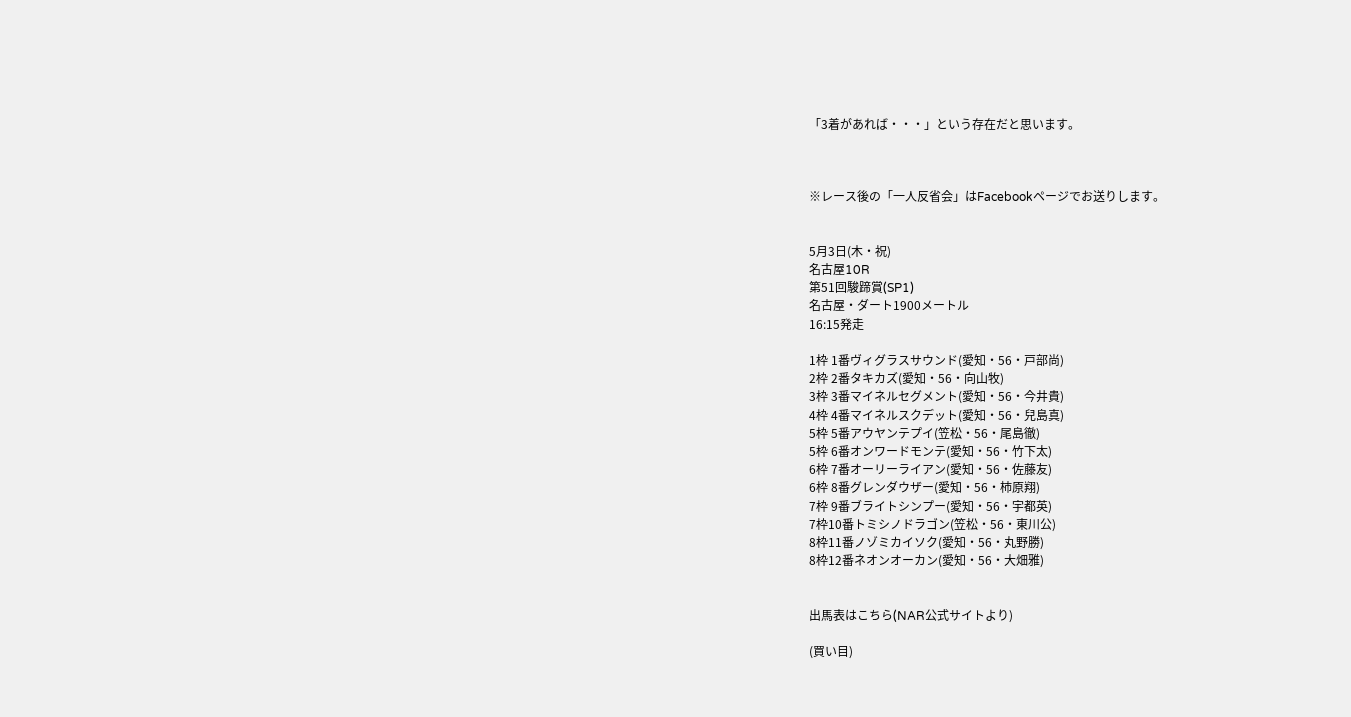「3着があれば・・・」という存在だと思います。



※レース後の「一人反省会」はFacebookページでお送りします。


5月3日(木・祝)
名古屋10R
第51回駿蹄賞(SP1)
名古屋・ダート1900メートル
16:15発走

1枠 1番ヴィグラスサウンド(愛知・56・戸部尚)
2枠 2番タキカズ(愛知・56・向山牧)
3枠 3番マイネルセグメント(愛知・56・今井貴)
4枠 4番マイネルスクデット(愛知・56・兒島真)
5枠 5番アウヤンテプイ(笠松・56・尾島徹)
5枠 6番オンワードモンテ(愛知・56・竹下太)
6枠 7番オーリーライアン(愛知・56・佐藤友)
6枠 8番グレンダウザー(愛知・56・柿原翔)
7枠 9番ブライトシンプー(愛知・56・宇都英)
7枠10番トミシノドラゴン(笠松・56・東川公)
8枠11番ノゾミカイソク(愛知・56・丸野勝)
8枠12番ネオンオーカン(愛知・56・大畑雅)


出馬表はこちら(NAR公式サイトより)

(買い目)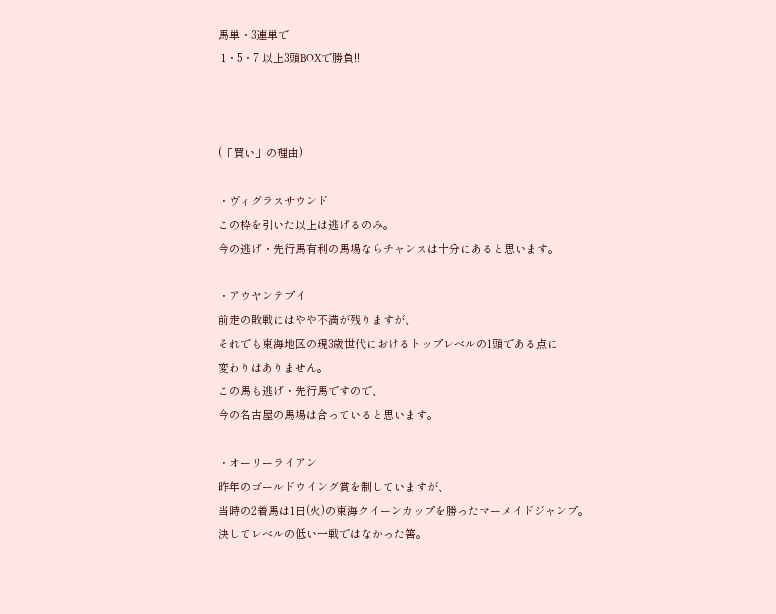馬単・3連単で
 1・5・7 以上3頭BOXで勝負!!



(「買い」の理由)

・ヴィグラスサウンド
この枠を引いた以上は逃げるのみ。
今の逃げ・先行馬有利の馬場ならチャンスは十分にあると思います。

・アウヤンテプイ
前走の敗戦にはやや不満が残りますが、
それでも東海地区の現3歳世代におけるトップレベルの1頭である点に
変わりはありません。
この馬も逃げ・先行馬ですので、
今の名古屋の馬場は合っていると思います。

・オーリーライアン
昨年のゴールドウイング賞を制していますが、
当時の2着馬は1日(火)の東海クイーンカップを勝ったマーメイドジャンプ。
決してレベルの低い一戦ではなかった筈。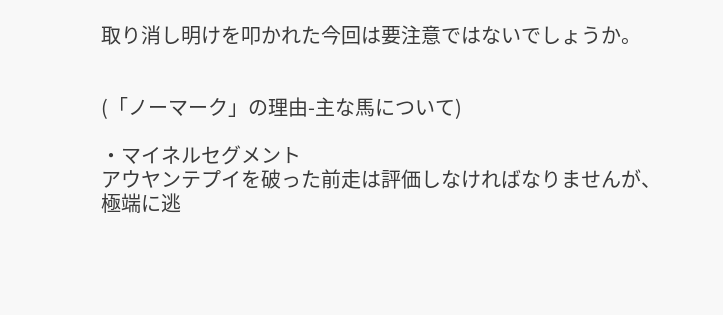取り消し明けを叩かれた今回は要注意ではないでしょうか。


(「ノーマーク」の理由-主な馬について)

・マイネルセグメント
アウヤンテプイを破った前走は評価しなければなりませんが、
極端に逃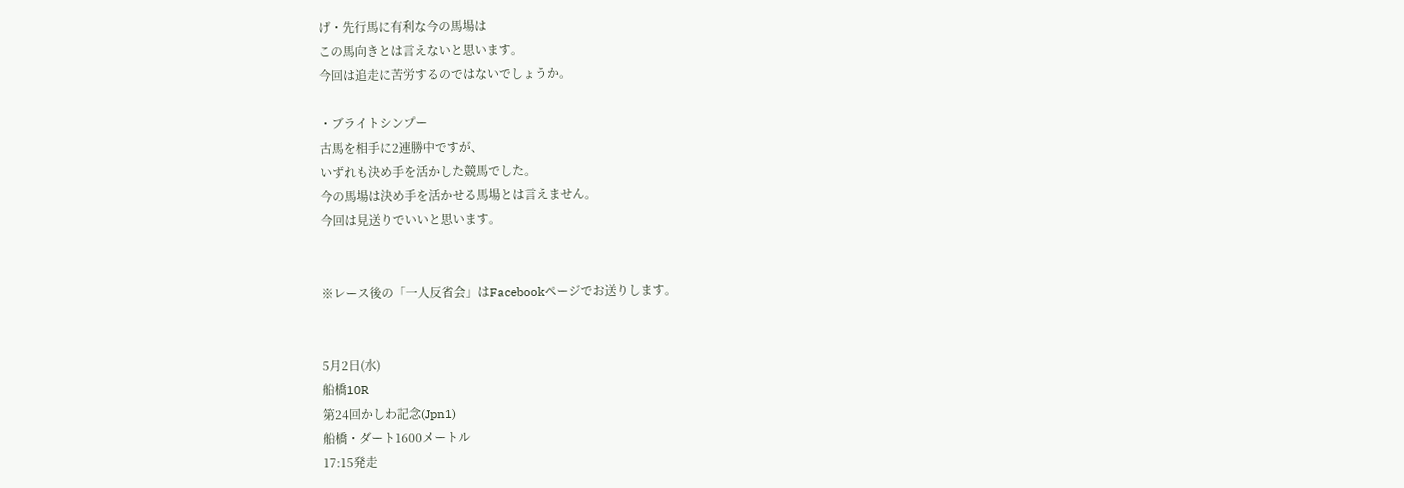げ・先行馬に有利な今の馬場は
この馬向きとは言えないと思います。
今回は追走に苦労するのではないでしょうか。

・ブライトシンプー
古馬を相手に2連勝中ですが、
いずれも決め手を活かした競馬でした。
今の馬場は決め手を活かせる馬場とは言えません。
今回は見送りでいいと思います。


※レース後の「一人反省会」はFacebookページでお送りします。


5月2日(水)
船橋10R
第24回かしわ記念(Jpn1)
船橋・ダート1600メートル
17:15発走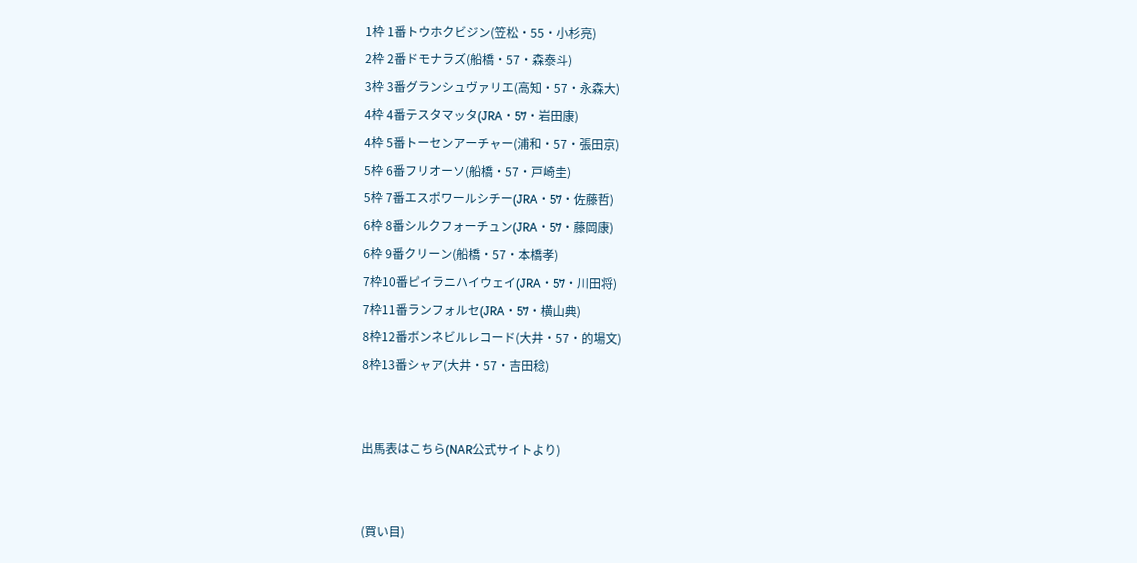1枠 1番トウホクビジン(笠松・55・小杉亮)
2枠 2番ドモナラズ(船橋・57・森泰斗)
3枠 3番グランシュヴァリエ(高知・57・永森大)
4枠 4番テスタマッタ(JRA・57・岩田康)
4枠 5番トーセンアーチャー(浦和・57・張田京)
5枠 6番フリオーソ(船橋・57・戸崎圭)
5枠 7番エスポワールシチー(JRA・57・佐藤哲)
6枠 8番シルクフォーチュン(JRA・57・藤岡康)
6枠 9番クリーン(船橋・57・本橋孝)
7枠10番ピイラニハイウェイ(JRA・57・川田将)
7枠11番ランフォルセ(JRA・57・横山典)
8枠12番ボンネビルレコード(大井・57・的場文)
8枠13番シャア(大井・57・吉田稔)


出馬表はこちら(NAR公式サイトより)


(買い目)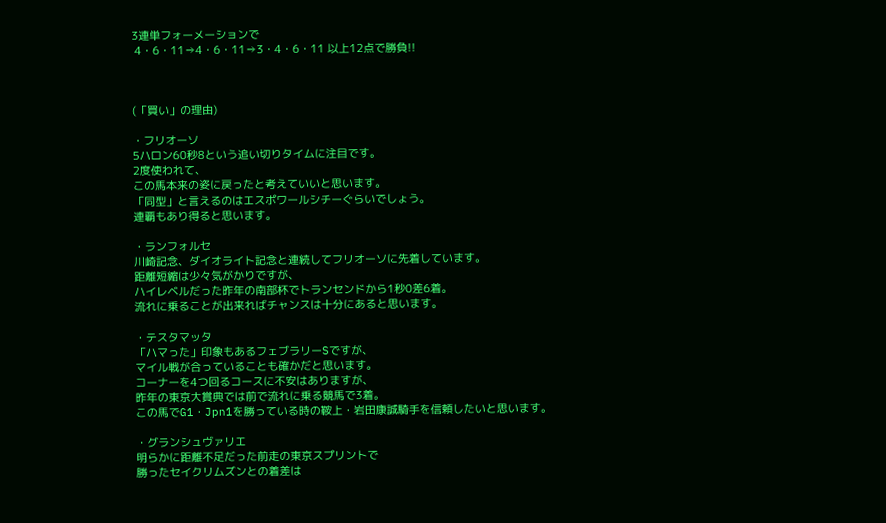3連単フォーメーションで
 4・6・11⇒4・6・11⇒3・4・6・11 以上12点で勝負!!



(「買い」の理由)

・フリオーソ
5ハロン60秒8という追い切りタイムに注目です。
2度使われて、
この馬本来の姿に戻ったと考えていいと思います。
「同型」と言えるのはエスポワールシチーぐらいでしょう。
連覇もあり得ると思います。

・ランフォルセ
川崎記念、ダイオライト記念と連続してフリオーソに先着しています。
距離短縮は少々気がかりですが、
ハイレベルだった昨年の南部杯でトランセンドから1秒0差6着。
流れに乗ることが出来ればチャンスは十分にあると思います。

・テスタマッタ
「ハマった」印象もあるフェブラリーSですが、
マイル戦が合っていることも確かだと思います。
コーナーを4つ回るコースに不安はありますが、
昨年の東京大賞典では前で流れに乗る競馬で3着。
この馬でG1・Jpn1を勝っている時の鞍上・岩田康誠騎手を信頼したいと思います。

・グランシュヴァリエ
明らかに距離不足だった前走の東京スプリントで
勝ったセイクリムズンとの着差は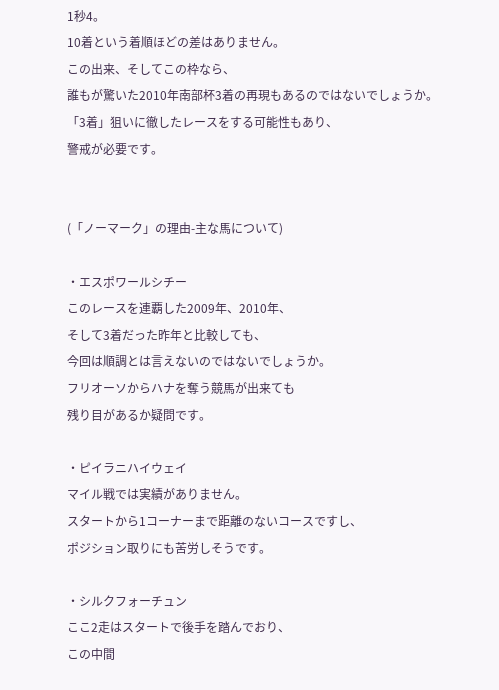1秒4。
10着という着順ほどの差はありません。
この出来、そしてこの枠なら、
誰もが驚いた2010年南部杯3着の再現もあるのではないでしょうか。
「3着」狙いに徹したレースをする可能性もあり、
警戒が必要です。


(「ノーマーク」の理由-主な馬について)

・エスポワールシチー
このレースを連覇した2009年、2010年、
そして3着だった昨年と比較しても、
今回は順調とは言えないのではないでしょうか。
フリオーソからハナを奪う競馬が出来ても
残り目があるか疑問です。

・ピイラニハイウェイ
マイル戦では実績がありません。
スタートから1コーナーまで距離のないコースですし、
ポジション取りにも苦労しそうです。

・シルクフォーチュン
ここ2走はスタートで後手を踏んでおり、
この中間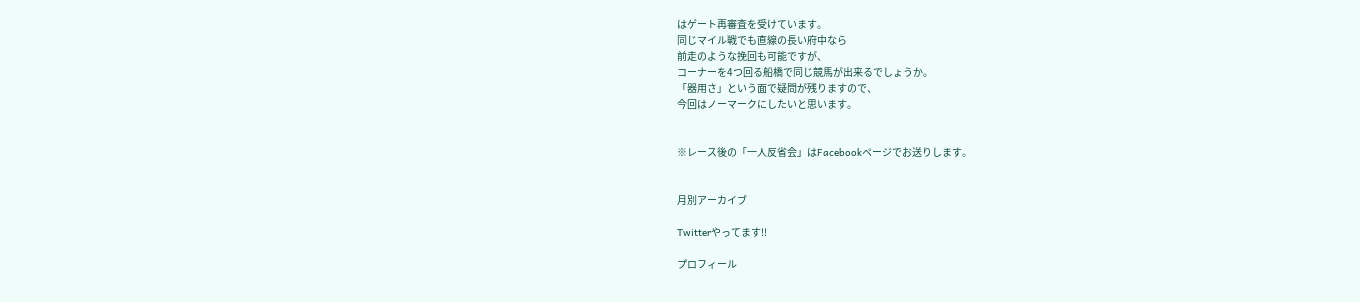はゲート再審査を受けています。
同じマイル戦でも直線の長い府中なら
前走のような挽回も可能ですが、
コーナーを4つ回る船橋で同じ競馬が出来るでしょうか。
「器用さ」という面で疑問が残りますので、
今回はノーマークにしたいと思います。


※レース後の「一人反省会」はFacebookページでお送りします。


月別アーカイブ

Twitterやってます!!

プロフィール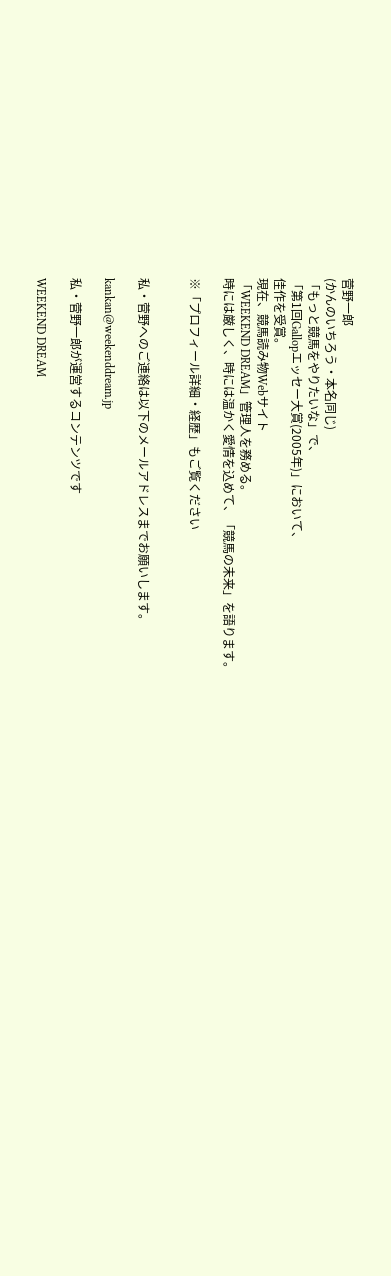菅野一郎
(かんのいちろう・本名同じ)
「もっと競馬をやりたいな」で、
「第1回Gallopエッセー大賞(2005年)」において、
佳作を受賞。
現在、競馬読み物Webサイト
「WEEKEND DREAM」管理人を務める。
時には厳しく、時には温かく愛情を込めて、「競馬の未来」を語ります。

※「プロフィール詳細・経歴」もご覧ください


私・菅野へのご連絡は以下のメールアドレスまでお願いします。

kankan@weekenddream.jp

私・菅野一郎が運営するコンテンツです

WEEKEND DREAM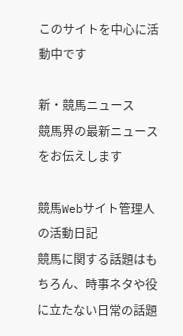このサイトを中心に活動中です

新・競馬ニュース
競馬界の最新ニュースをお伝えします

競馬Webサイト管理人の活動日記
競馬に関する話題はもちろん、時事ネタや役に立たない日常の話題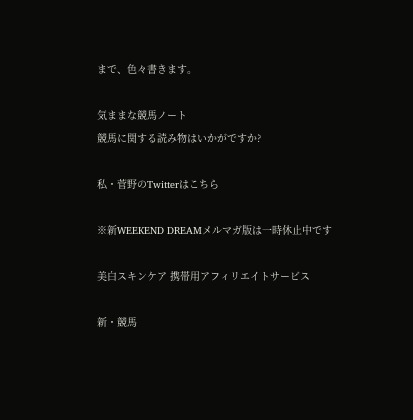まで、色々書きます。

気ままな競馬ノート
競馬に関する読み物はいかがですか?

私・菅野のTwitterはこちら

※新WEEKEND DREAMメルマガ版は一時休止中です

美白スキンケア 携帯用アフィリエイトサービス

新・競馬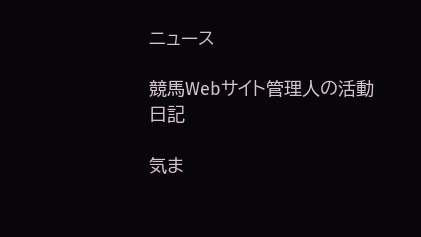ニュース

競馬Webサイト管理人の活動日記

気ま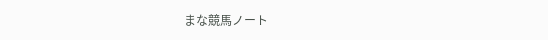まな競馬ノート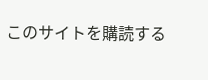このサイトを購読する